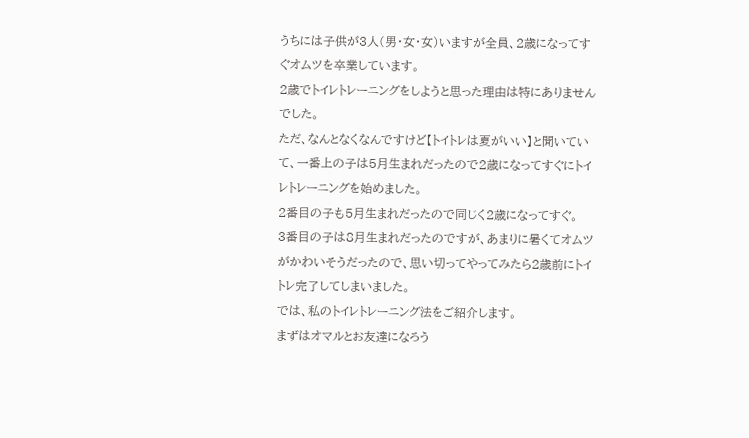うちには子供が3人(男・女・女)いますが全員、2歳になってすぐオムツを卒業しています。
2歳でトイレトレーニングをしようと思った理由は特にありませんでした。
ただ、なんとなくなんですけど【トイトレは夏がいい】と聞いていて、一番上の子は5月生まれだったので2歳になってすぐにトイレトレーニングを始めました。
2番目の子も5月生まれだったので同じく2歳になってすぐ。
3番目の子は8月生まれだったのですが、あまりに暑くてオムツがかわいそうだったので、思い切ってやってみたら2歳前にトイトレ完了してしまいました。
では、私のトイレトレーニング法をご紹介します。
まずはオマルとお友達になろう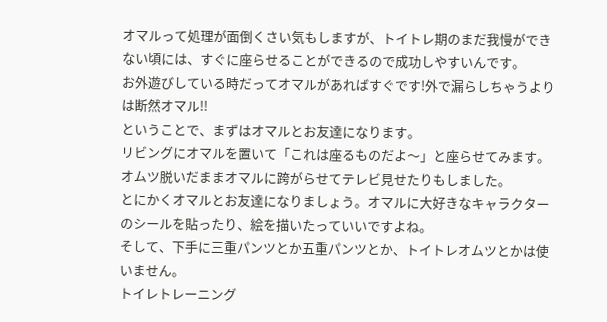オマルって処理が面倒くさい気もしますが、トイトレ期のまだ我慢ができない頃には、すぐに座らせることができるので成功しやすいんです。
お外遊びしている時だってオマルがあればすぐです!外で漏らしちゃうよりは断然オマル!!
ということで、まずはオマルとお友達になります。
リビングにオマルを置いて「これは座るものだよ〜」と座らせてみます。
オムツ脱いだままオマルに跨がらせてテレビ見せたりもしました。
とにかくオマルとお友達になりましょう。オマルに大好きなキャラクターのシールを貼ったり、絵を描いたっていいですよね。
そして、下手に三重パンツとか五重パンツとか、トイトレオムツとかは使いません。
トイレトレーニング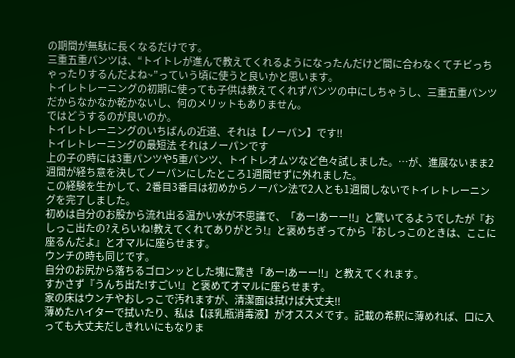の期間が無駄に長くなるだけです。
三重五重パンツは、“トイトレが進んで教えてくれるようになったんだけど間に合わなくてチビっちゃったりするんだよね~”っていう頃に使うと良いかと思います。
トイレトレーニングの初期に使っても子供は教えてくれずパンツの中にしちゃうし、三重五重パンツだからなかなか乾かないし、何のメリットもありません。
ではどうするのが良いのか。
トイレトレーニングのいちばんの近道、それは【ノーパン】です!!
トイレトレーニングの最短法 それはノーパンです
上の子の時には3重パンツや5重パンツ、トイトレオムツなど色々試しました。…が、進展ないまま2週間が経ち意を決してノーパンにしたところ1週間せずに外れました。
この経験を生かして、2番目3番目は初めからノーパン法で2人とも1週間しないでトイレトレーニングを完了しました。
初めは自分のお股から流れ出る温かい水が不思議で、「あー!あーー!!」と驚いてるようでしたが『おしっこ出たの?えらいね!教えてくれてありがとう!』と褒めちぎってから『おしっこのときは、ここに座るんだよ』とオマルに座らせます。
ウンチの時も同じです。
自分のお尻から落ちるゴロンッとした塊に驚き「あー!あーー!!」と教えてくれます。
すかさず『うんち出た!すごい!』と褒めてオマルに座らせます。
家の床はウンチやおしっこで汚れますが、清潔面は拭けば大丈夫!!
薄めたハイターで拭いたり、私は【ほ乳瓶消毒液】がオススメです。記載の希釈に薄めれば、口に入っても大丈夫だしきれいにもなりま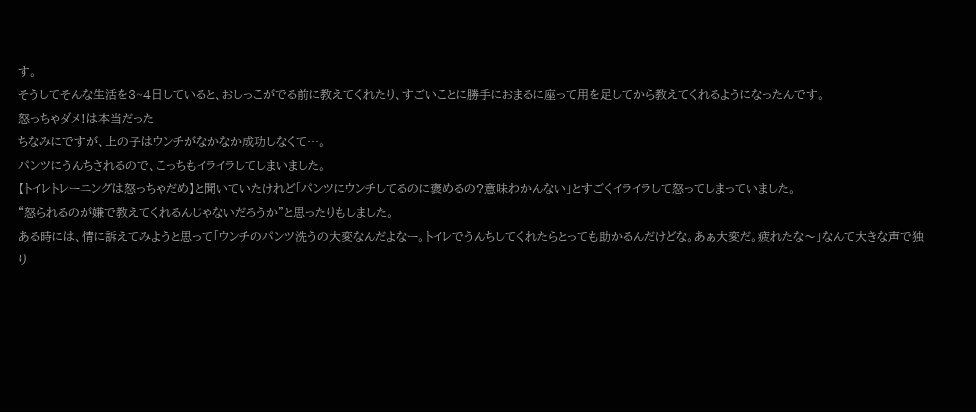す。
そうしてそんな生活を3~4日していると、おしっこがでる前に教えてくれたり、すごいことに勝手におまるに座って用を足してから教えてくれるようになったんです。
怒っちゃダメ!は本当だった
ちなみにですが、上の子はウンチがなかなか成功しなくて…。
パンツにうんちされるので、こっちもイライラしてしまいました。
【トイレトレーニングは怒っちゃだめ】と聞いていたけれど「パンツにウンチしてるのに褒めるの?意味わかんない」とすごくイライラして怒ってしまっていました。
“怒られるのが嫌で教えてくれるんじゃないだろうか”と思ったりもしました。
ある時には、情に訴えてみようと思って「ウンチのパンツ洗うの大変なんだよなー。トイレでうんちしてくれたらとっても助かるんだけどな。あぁ大変だ。疲れたな〜」なんて大きな声で独り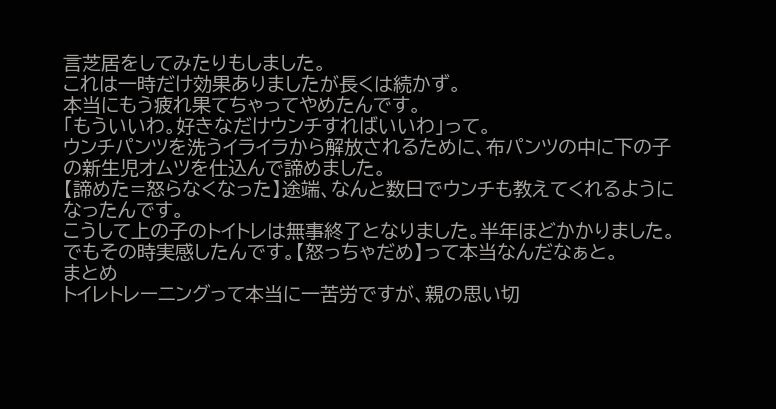言芝居をしてみたりもしました。
これは一時だけ効果ありましたが長くは続かず。
本当にもう疲れ果てちゃってやめたんです。
「もういいわ。好きなだけウンチすればいいわ」って。
ウンチパンツを洗うイライラから解放されるために、布パンツの中に下の子の新生児オムツを仕込んで諦めました。
【諦めた=怒らなくなった】途端、なんと数日でウンチも教えてくれるようになったんです。
こうして上の子のトイトレは無事終了となりました。半年ほどかかりました。
でもその時実感したんです。【怒っちゃだめ】って本当なんだなぁと。
まとめ
トイレトレーニングって本当に一苦労ですが、親の思い切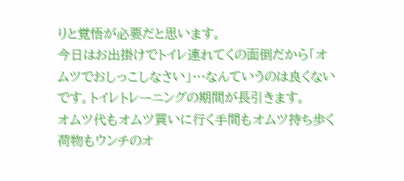りと覚悟が必要だと思います。
今日はお出掛けでトイレ連れてくの面倒だから「オムツでおしっこしなさい」…なんていうのは良くないです。トイレトレーニングの期間が長引きます。
オムツ代もオムツ買いに行く手間もオムツ持ち歩く荷物もウンチのオ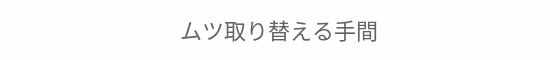ムツ取り替える手間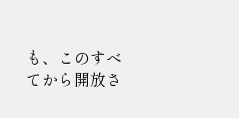も、このすべてから開放さ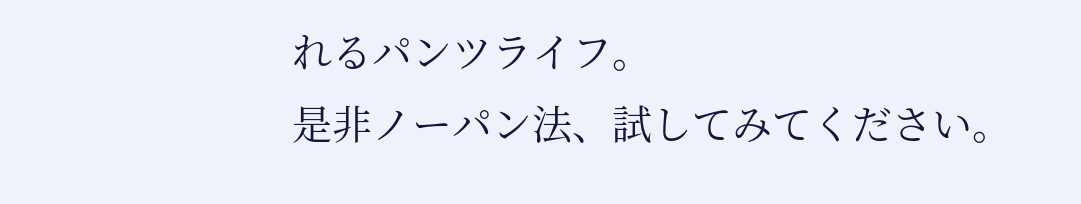れるパンツライフ。
是非ノーパン法、試してみてください。